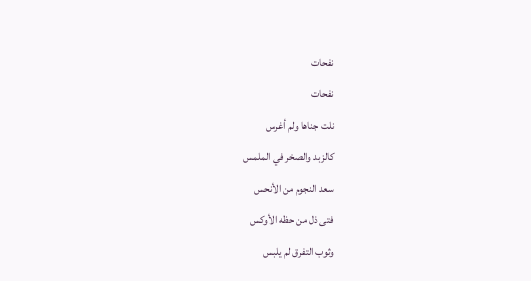نفحات
نفحات
نلت جناها ولم أغرس
كالزبد والصخر في الملمس
سعد النجوم من الأنحس
فتى ذل من حظه الأوكس
وثوب التفرق لم يلبس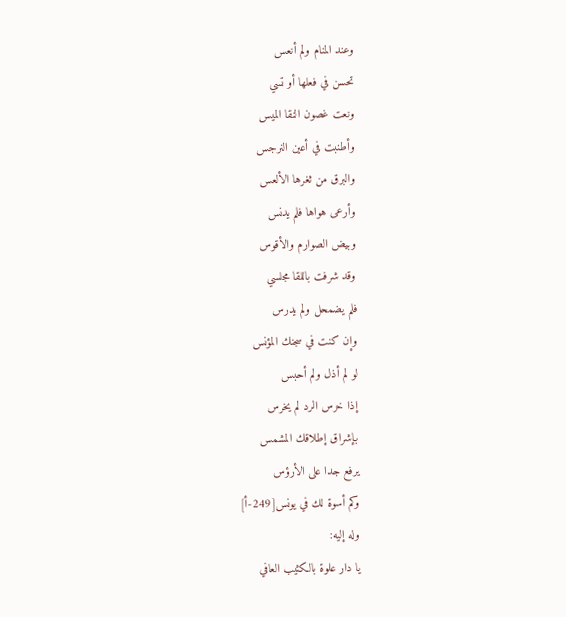وعند المنام ولم أنعس
تحسن في فعلها أو تسي
ونعت غصون النقا الميس
وأطنبت في أعين النرجس
والبرق من ثغرها الألعس
وأرعى هواها فلم يدنس
وبيض الصوارم والأقوس
وقد شرفت باللقا مجلسي
فلم يضمحل ولم يدرس
وإن كنت في سجنك المؤنس
لو لم أذل ولم أحبس
إذا خرس الرد لم يخرس
بإشراق إطلاقك المشمس
يرفع جدا على الأرؤس
وكم أسوة لك في يونس[249-أ]
وله إليه:
يا دار علوة بالكثيب العافي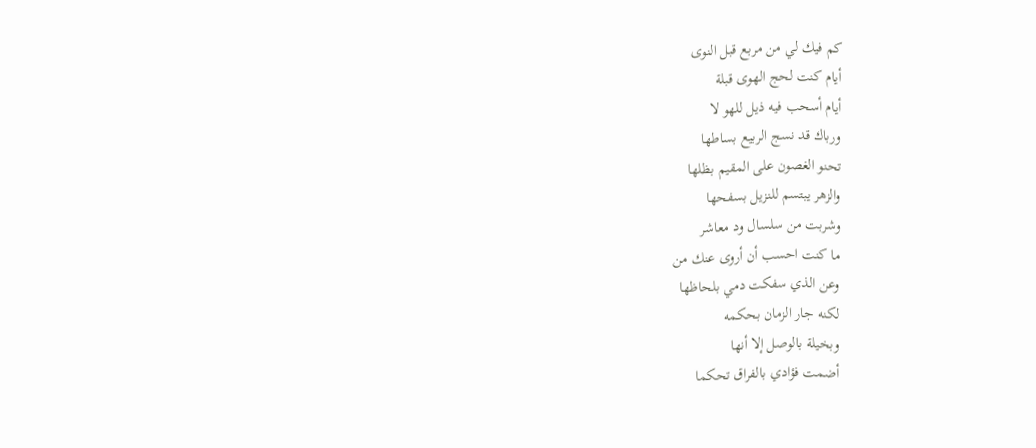كم فيك لي من مربع قبل النوى
أيام كنت لحج الهوى قبلة
أيام أسحب فيه ذيل للهو لا
ورباك قد نسج الربيع بساطها
تحنو الغصون على المقيم بظلها
والزهر يبتسم للنزيل بسفحها
وشربت من سلسال ود معاشر
ما كنت احسب أن أروى عنك من
وعن الذي سفكت دمي بلحاظها
لكنه جار الزمان بحكمه
وبخيلة بالوصل إلا أنها
أضمت فؤادي بالفراق تحكما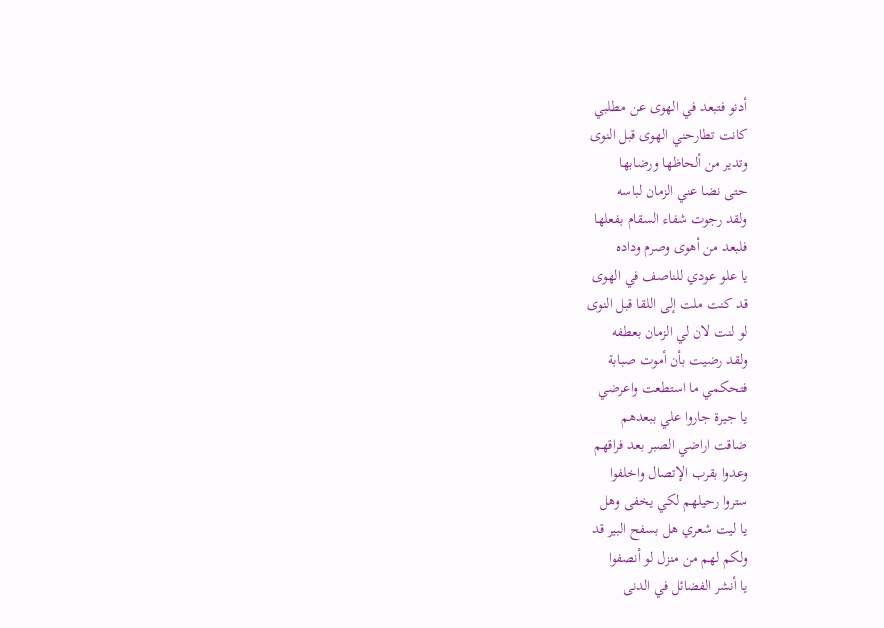أدنو فتبعد في الهوى عن مطلبي
كانت تطارحني الهوى قبل النوى
وتدير من ألحاظها ورضابها
حتى نضا عني الزمان لباسه
ولقد رجوت شفاء السقام بفعلها
فلبعد من أهوى وصرم وداده
يا علو عودي للناصف في الهوى
قد كنت ملت إلى اللقا قبل النوى
لو لنت لان لي الزمان بعطفه
ولقد رضيت بأن أموت صبابة
فتحكمي ما استطعت واعرضي
يا جيرة جاروا علي ببعدهم
ضاقت اراضي الصبر بعد فراقهم
وعدوا بقرب الإتصال واخلفوا
ستروا رحيلهم لكي يخفى وهل
يا ليت شعري هل بسفح البير قد
ولكم لهم من منزل لو أنصفوا
يا أنشر الفضائل في الدنى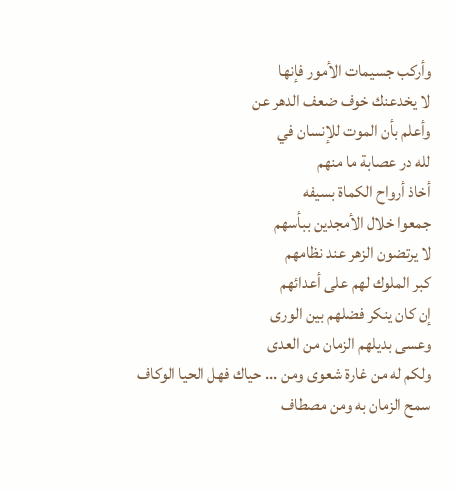وأركب جسيمات الأمور فإنها
لا يخدعنك خوف ضعف الدهر عن
وأعلم بأن الموت للإنسان في
لله در عصابة ما منهم
أخاذ أرواح الكماة بسيفه
جمعوا خلال الأمجدين ببأسهم
لا يرتضون الزهر عند نظامهم
كبر الملوك لهم على أعدائهم
إن كان ينكر فضلهم بين الورى
وعسى بديلهم الزمان من العدى
ولكم له من غارة شعوى ومن ... حياك فهل الحيا الوكاف
سمح الزمان به ومن مصطاف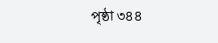পৃষ্ঠা ৩৪৪